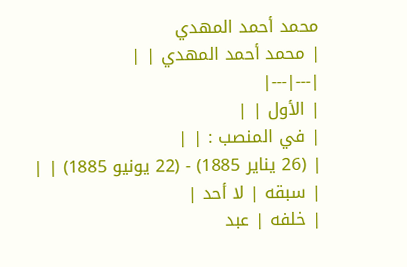محمد أحمد المهدي
| محمد أحمد المهدي | |
|---|---|
| الأول | |
| في المنصب : | |
| (26 يناير 1885) - (22 يونيو 1885) | |
| سبقه | لا أحد |
| خلفه | عبد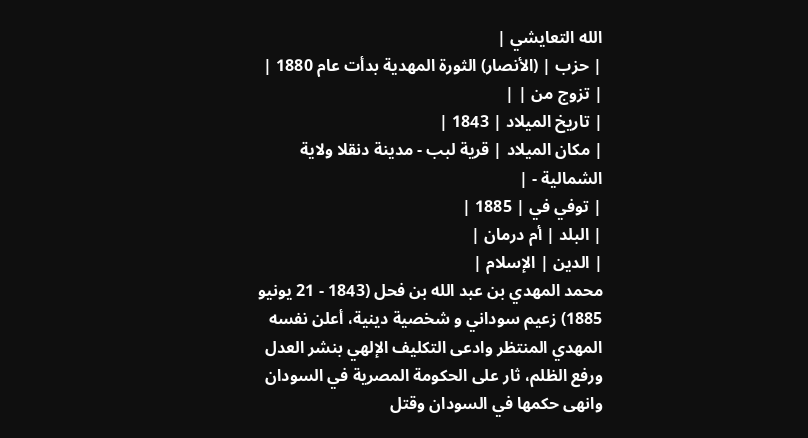الله التعايشي |
| حزب | (الأنصار) الثورة المهدية بدأت عام 1880 |
| تزوج من | |
| تاريخ الميلاد | 1843 |
| مكان الميلاد | قرية لبب - مدينة دنقلا ولاية الشمالية - |
| توفي في | 1885 |
| البلد | أم درمان |
| الدين | الإسلام |
محمد المهدي بن عبد الله بن فحل (1843 - 21 يونيو 1885) زعيم سوداني و شخصية دينية، أعلن نفسه المهدي المنتظر وادعى التكليف الإلهي بنشر العدل ورفع الظلم، ثار على الحكومة المصرية في السودان وانهى حكمها في السودان وقتل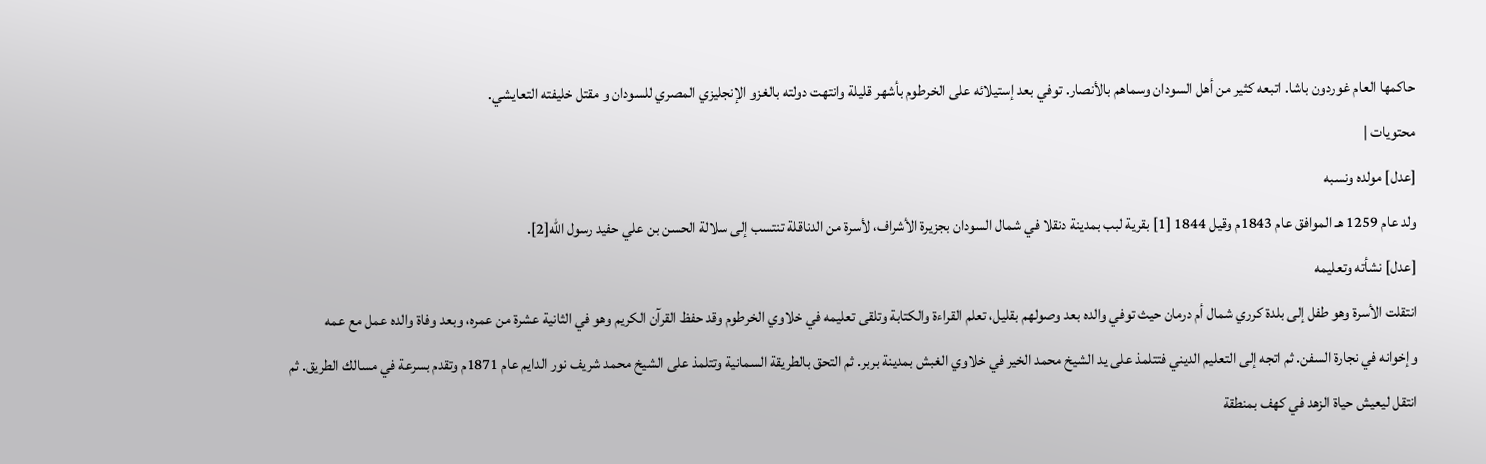حاكمها العام غوردون باشا. اتبعه كثير من أهل السودان وسماهم بالأنصار. توفي بعد إستيلائه على الخرطوم بأشهر قليلة وانتهت دولته بالغزو الإنجليزي المصري للسودان و مقتل خليفته التعايشي.
محتويات |
[عدل] مولده ونسبه
ولد عام 1259 هـ الموافق عام 1843م وقيل 1844 [1] بقرية لبب بمدينة دنقلا في شمال السودان بجزيرة الأشراف، لأسرة من الدناقلة تنتسب إلى سلالة الحسن بن علي حفيد رسول الله[2].
[عدل] نشأته وتعليمه
انتقلت الأسرة وهو طفل إلى بلدة كرري شمال أم درمان حيث توفي والده بعد وصولهم بقليل، تعلم القراءة والكتابة وتلقى تعليمه في خلاوي الخرطوم وقد حفظ القرآن الكريم وهو في الثانية عشرة من عمره، وبعد وفاة والده عمل مع عمه وإخوانه في نجارة السفن. ثم اتجه إلى التعليم الديني فتتلمذ على يد الشيخ محمد الخير في خلاوي الغبش بمدينة بربر. ثم التحق بالطريقة السمانية وتتلمذ على الشيخ محمد شريف نور الدايم عام 1871م وتقدم بسرعة في مسالك الطريق. ثم انتقل ليعيش حياة الزهد في كهف بمنطقة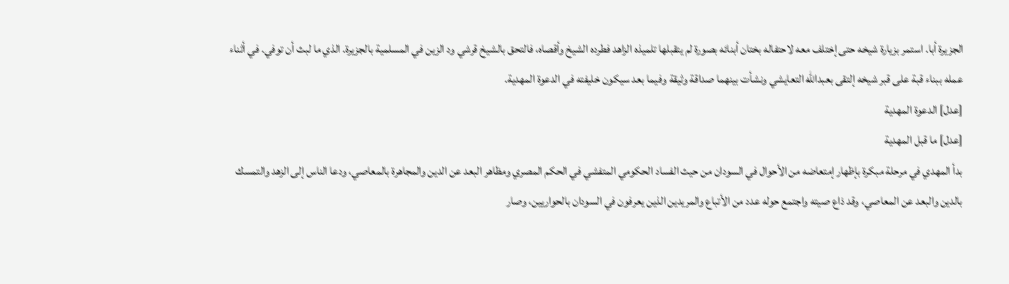الجزيرة أبا. استمر بزيارة شيخه حتى إختلف معه لاحتفاله بختان أبنائه بصورة لم يتقبلها تلميذه الزاهد فطرده الشيخ وأقصاه، فالتحق بالشيخ قرشي ود الزين في المسلمية بالجزيرة. الذي ما لبث أن توفي. في أثناء عمله ببناء قبة على قبر شيخه إلتقى بعبدالله التعايشي ونشأت بينهما صداقة وثيقة وفيما بعد سيكون خليفته في الدعوة المهدية.
[عدل] الدعوة المهدية
[عدل] ما قبل المهدية
بدأ المهدي في مرحلة مبكرة بإظهار إمتعاضه من الأحوال في السودان من حيث الفساد الحكومي المتفشي في الحكم المصري ومظاهر البعد عن الدين والمجاهرة بالمعاصي، ودعا الناس إلى الزهد والتمسك بالدين والبعد عن المعاصي، وقد ذاع صيته واجتمع حوله عدد من الأتباع والمريدين الذين يعرفون في السودان بالحواريين، وصار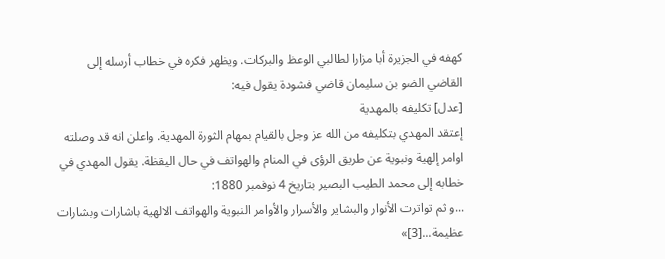كهفه في الجزيرة أبا مزارا لطالبي الوعظ والبركات. ويظهر فكره في خطاب أرسله إلى القاضي الضو بن سليمان قاضي فشودة يقول فيه:
[عدل] تكليفه بالمهدية
إعتقد المهدي بتكليفه من الله عز وجل بالقيام بمهام الثورة المهدية. واعلن انه قد وصلته اوامر إلهية ونبوية عن طريق الرؤى في المنام والهواتف في حال اليقظة. يقول المهدي في خطابه إلى محمد الطيب البصير بتاريخ 4 نوفمبر 1880:
...و ثم تواترت الأنوار والبشاير والأسرار والأوامر النبوية والهواتف الالهية باشارات وبشارات عظيمة...[3]»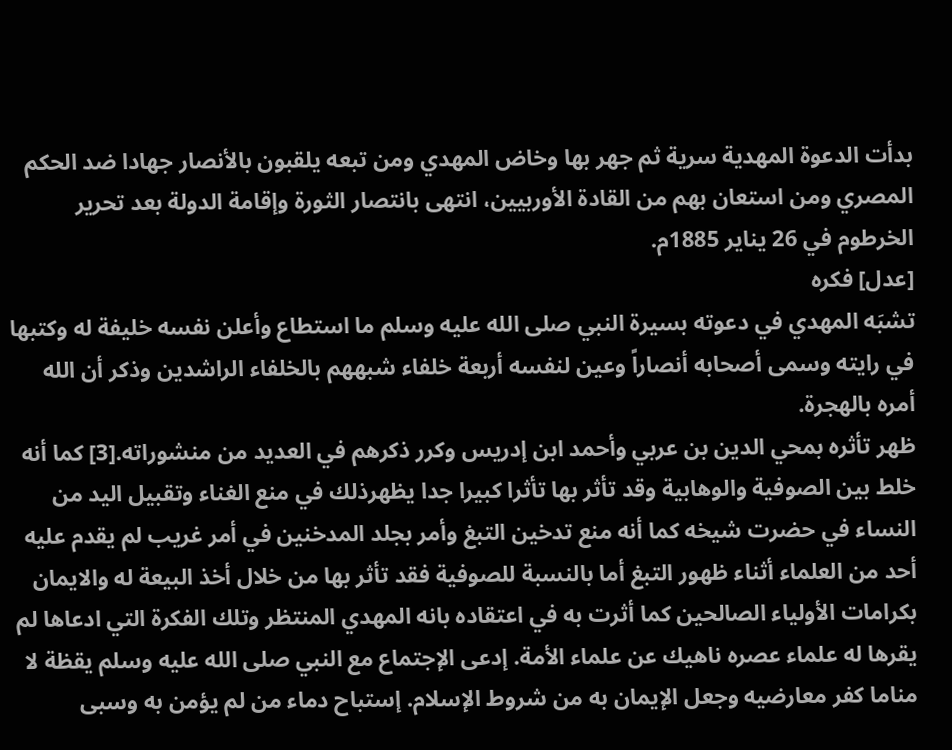بدأت الدعوة المهدية سرية ثم جهر بها وخاض المهدي ومن تبعه يلقبون بالأنصار جهادا ضد الحكم المصري ومن استعان بهم من القادة الأوربيين، انتهى بانتصار الثورة وإقامة الدولة بعد تحرير الخرطوم في 26 يناير 1885م.
[عدل] فكره
تشبَه المهدي في دعوته بسيرة النبي صلى الله عليه وسلم ما استطاع وأعلن نفسه خليفة له وكتبها في رايته وسمى أصحابه أنصاراً وعين لنفسه أربعة خلفاء شبههم بالخلفاء الراشدين وذكر أن الله أمره بالهجرة.
ظهر تأثره بمحي الدين بن عربي وأحمد ابن إدريس وكرر ذكرهم في العديد من منشوراته.[3] كما أنه خلط بين الصوفية والوهابية وقد تأثر بها تأثرا كبيرا جدا يظهرذلك في منع الغناء وتقبيل اليد من النساء في حضرت شيخه كما أنه منع تدخين التبغ وأمر بجلد المدخنين في أمر غريب لم يقدم عليه أحد من العلماء أثناء ظهور التبغ أما بالنسبة للصوفية فقد تأثر بها من خلال أخذ البيعة له والايمان بكرامات الأولياء الصالحين كما أثرت به في اعتقاده بانه المهدي المنتظر وتلك الفكرة التي ادعاها لم يقرها له علماء عصره ناهيك عن علماء الأمة. إدعى الإجتماع مع النبي صلى الله عليه وسلم يقظة لا مناما كفر معارضيه وجعل الإيمان به من شروط الإسلام. إستباح دماء من لم يؤمن به وسبى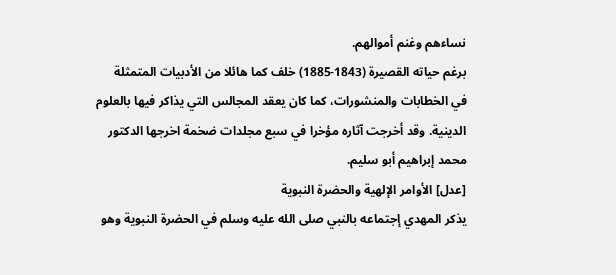نساءهم وغنم أموالهم.
برغم حياته القصيرة (1843-1885) خلف كما هائلا من الأدبيات المتمثلة في الخطابات والمنشورات، كما كان يعقد المجالس التي يذاكر فيها بالعلوم الدينية. وقد أخرجت آثاره مؤخرا في سبع مجلدات ضخمة اخرجها الدكتور محمد إبراهيم أبو سليم.
[عدل] الأوامر الإلهية والحضرة النبوية
يذكر المهدي إجتماعه بالنبي صلى الله عليه وسلم في الحضرة النبوية وهو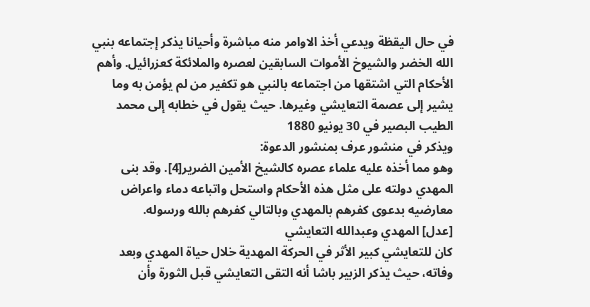في حال اليقظة ويدعي أخذ الاوامر منه مباشرة وأحيانا يذكر إجتماعه بنبي الله الخضر والشيوخ الأموات السابقين لعصره والملائكة كعزرائيل. وأهم الأحكام التي اشتقها من اجتماعه بالنبي هو تكفير من لم يؤمن به وما يشير إلى عصمة التعايشي وغيرها. حيث يقول في خطابه إلى محمد الطيب البصير في 30 يونيو 1880
ويذكر في منشور عرف بمنشور الدعوة:
وهو مما أخذه عليه علماء عصره كالشيخ الأمين الضرير[4]. وقد بنى المهدي دولته على مثل هذه الأحكام واستحل واتباعه دماء واعراض معارضيه بدعوى كفرهم بالمهدي وبالتالي كفرهم بالله ورسوله.
[عدل] المهدي وعبدالله التعايشي
كان للتعايشي كبير الأثر في الحركة المهدية خلال حياة المهدي وبعد وفاته، حيث يذكر الزبير باشا أنه التقى التعايشي قبل الثورة وأن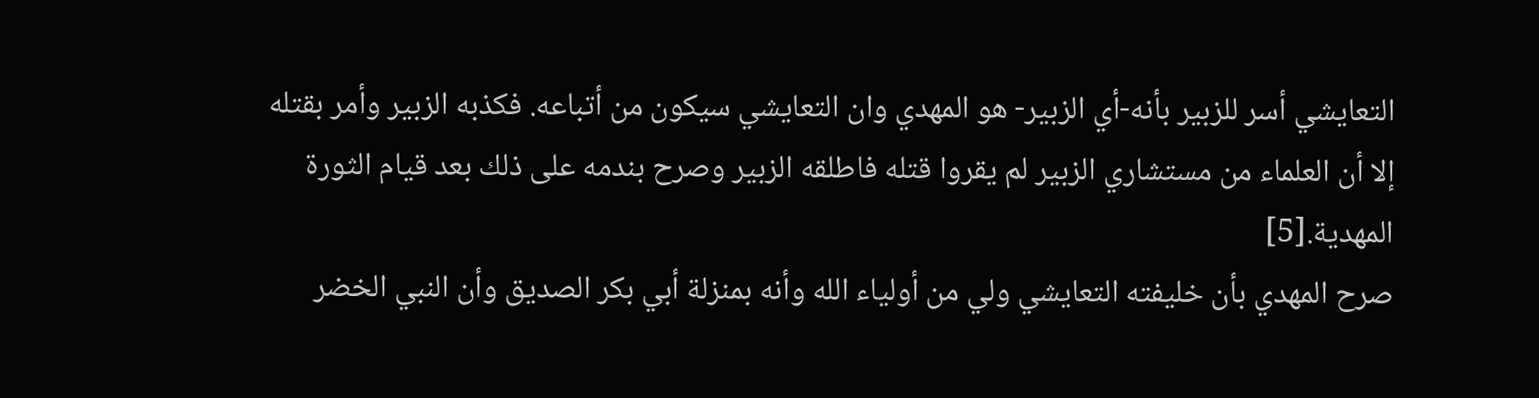التعايشي أسر للزبير بأنه-أي الزبير- هو المهدي وان التعايشي سيكون من أتباعه. فكذبه الزبير وأمر بقتله إلا أن العلماء من مستشاري الزبير لم يقروا قتله فاطلقه الزبير وصرح بندمه على ذلك بعد قيام الثورة المهدية.[5]
صرح المهدي بأن خليفته التعايشي ولي من أولياء الله وأنه بمنزلة أبي بكر الصديق وأن النبي الخضر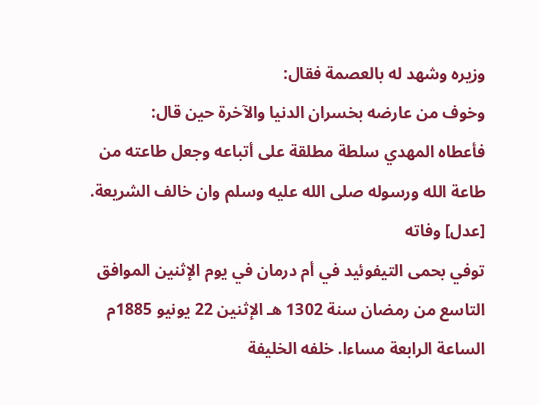وزيره وشهد له بالعصمة فقال:
وخوف من عارضه بخسران الدنيا والآخرة حين قال:
فأعطاه المهدي سلطة مطلقة على أتباعه وجعل طاعته من طاعة الله ورسوله صلى الله عليه وسلم وان خالف الشريعة.
[عدل] وفاته
توفي بحمى التيفوئيد في أم درمان في يوم الإثنين الموافق التاسع من رمضان سنة 1302 هـ الإثنين 22 يونيو 1885م الساعة الرابعة مساءا. خلفه الخليفة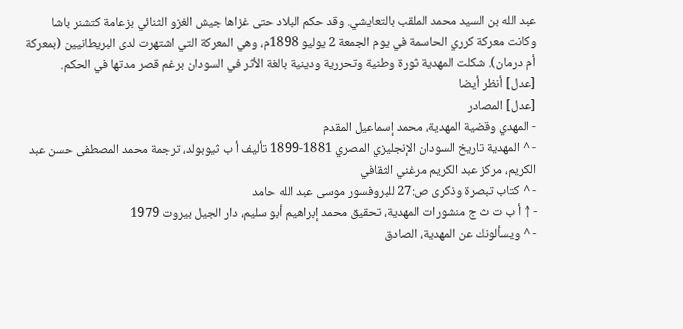عبد الله بن السيد محمد الملقب بالتعايشي. وقد حكم البلاد حتى غزاها جيش الغزو الثنائي بزعامة كتشنر باشا وكانت معركة كرري الحاسمة في يوم الجمعة 2 يوليو 1898م، وهي المعركة التي اشتهرت لدى البريطانيين (بمعركة أم درمان). شكلت المهدية ثورة وطنية وتحررية ودينية بالغة الأثر في السودان برغم قصر مدتها في الحكم.
[عدل] أنظر أيضا
[عدل] المصادر
- المهدي وقضية المهدية، محمد إسماعيل المقدم
- ^ المهدية تاريخ السودان الإنجليزي المصري 1881-1899 تأليف أ ب ثيوبولد، ترجمة محمد المصطفى حسن عبد الكريم، مركز عبد الكريم مرغني الثقافي
- ^ كتاب تبصرة وذكرى ص:27 للبروفسور موسى عبد الله حامد
- ↑ أ ب ت ث ج منشورات المهدية، تحقيق محمد إبراهيم أبو سليم، دار الجيل بيروت 1979
- ^ ويسألونك عن المهدية، الصادق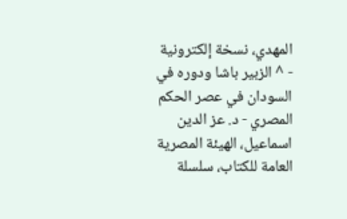المهدي، نسخة إلكترونية
- ^ الزبير باشا ودوره في السودان في عصر الحكم المصري - د. عز الدين اسماعيل، الهيئة المصرية العامة للكتاب، سلسلة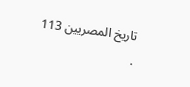تاريخ المصريين 113
.